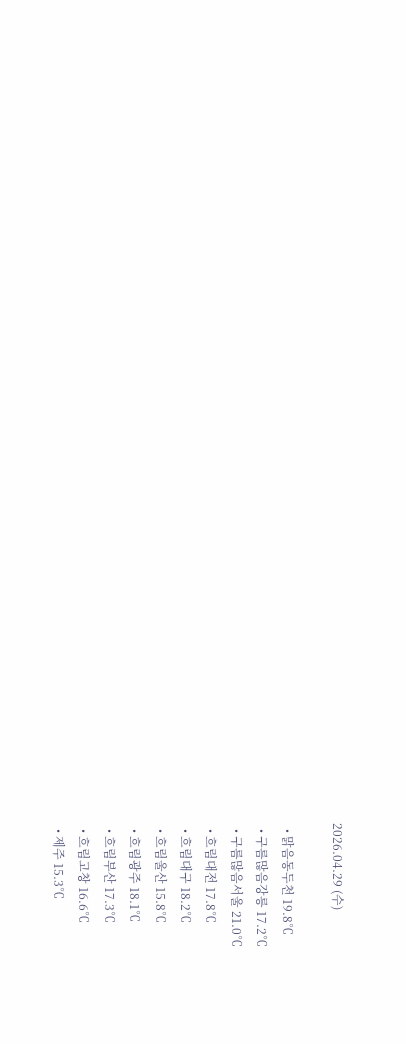2026.04.29 (수)

  • 맑음동두천 19.8℃
  • 구름많음강릉 17.2℃
  • 구름많음서울 21.0℃
  • 흐림대전 17.8℃
  • 흐림대구 18.2℃
  • 흐림울산 15.8℃
  • 흐림광주 18.1℃
  • 흐림부산 17.3℃
  • 흐림고창 16.6℃
  • 제주 15.3℃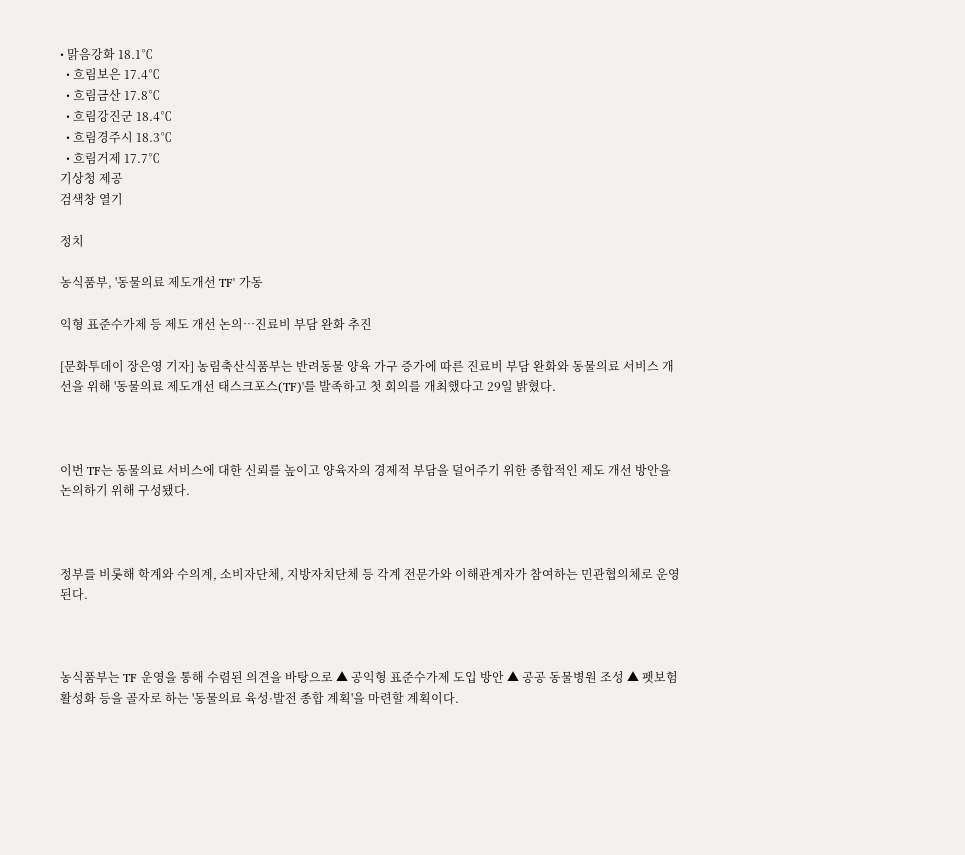• 맑음강화 18.1℃
  • 흐림보은 17.4℃
  • 흐림금산 17.8℃
  • 흐림강진군 18.4℃
  • 흐림경주시 18.3℃
  • 흐림거제 17.7℃
기상청 제공
검색창 열기

정치

농식품부, '동물의료 제도개선 TF' 가동

익형 표준수가제 등 제도 개선 논의…진료비 부담 완화 추진

[문화투데이 장은영 기자] 농림축산식품부는 반려동물 양육 가구 증가에 따른 진료비 부담 완화와 동물의료 서비스 개선을 위해 '동물의료 제도개선 태스크포스(TF)'를 발족하고 첫 회의를 개최했다고 29일 밝혔다.



이번 TF는 동물의료 서비스에 대한 신뢰를 높이고 양육자의 경제적 부담을 덜어주기 위한 종합적인 제도 개선 방안을 논의하기 위해 구성됐다.



정부를 비롯해 학계와 수의계, 소비자단체, 지방자치단체 등 각계 전문가와 이해관계자가 참여하는 민관협의체로 운영된다.



농식품부는 TF 운영을 통해 수렴된 의견을 바탕으로 ▲ 공익형 표준수가제 도입 방안 ▲ 공공 동물병원 조성 ▲ 펫보험 활성화 등을 골자로 하는 '동물의료 육성·발전 종합 계획'을 마련할 계획이다.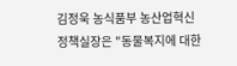김정욱 농식품부 농산업혁신정책실장은 "동물복지에 대한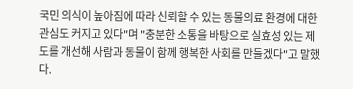국민 의식이 높아짐에 따라 신뢰할 수 있는 동물의료 환경에 대한 관심도 커지고 있다"며 "충분한 소통을 바탕으로 실효성 있는 제도를 개선해 사람과 동물이 함께 행복한 사회를 만들겠다"고 말했다.